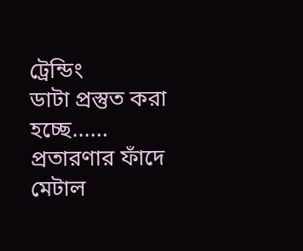ট্রেন্ডিং
ডাটা প্রস্তুত করা হচ্ছে......
প্রতারণার ফাঁদে মেটাল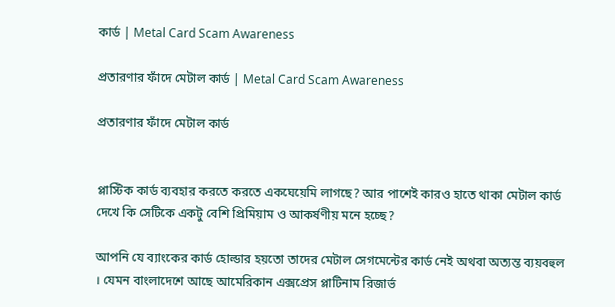কার্ড | Metal Card Scam Awareness

প্রতারণার ফাঁদে মেটাল কার্ড | Metal Card Scam Awareness

প্রতারণার ফাঁদে মেটাল কার্ড


প্লাস্টিক কার্ড ব্যবহার করতে করতে একঘেয়েমি লাগছে? আর পাশেই কারও হাতে থাকা মেটাল কার্ড দেখে কি সেটিকে একটু বেশি প্রিমিয়াম ও আকর্ষণীয় মনে হচ্ছে?

আপনি যে ব্যাংকের কার্ড হোল্ডার হয়তো তাদের মেটাল সেগমেন্টের কার্ড নেই অথবা অত্যন্ত ব্যয়বহুল । যেমন বাংলাদেশে আছে আমেরিকান এক্সপ্রেস প্লাটিনাম রিজার্ভ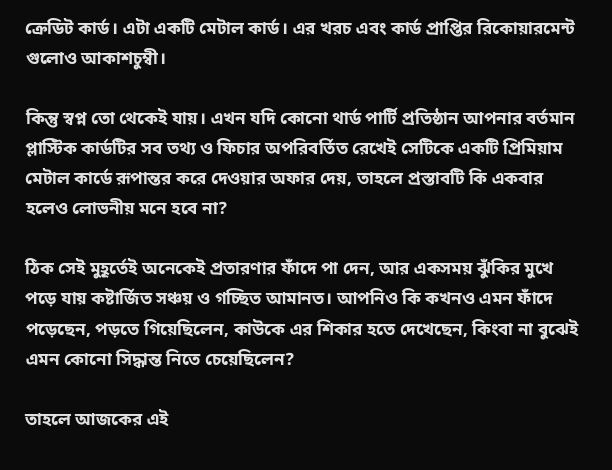ক্রেডিট কার্ড। এটা একটি মেটাল কার্ড। এর খরচ এবং কার্ড প্রাপ্তির রিকোয়ারমেন্ট গুলোও আকাশচুম্বী।

কিন্তু স্বপ্ন তো থেকেই যায়। এখন যদি কোনো থার্ড পার্টি প্রতিষ্ঠান আপনার বর্তমান প্লাস্টিক কার্ডটির সব তথ্য ও ফিচার অপরিবর্তিত রেখেই সেটিকে একটি প্রিমিয়াম মেটাল কার্ডে রূপান্তর করে দেওয়ার অফার দেয়, তাহলে প্রস্তাবটি কি একবার হলেও লোভনীয় মনে হবে না?

ঠিক সেই মুহূর্তেই অনেকেই প্রতারণার ফাঁদে পা দেন, আর একসময় ঝুঁকির মুখে পড়ে যায় কষ্টার্জিত সঞ্চয় ও গচ্ছিত আমানত। আপনিও কি কখনও এমন ফাঁদে পড়েছেন, পড়তে গিয়েছিলেন, কাউকে এর শিকার হতে দেখেছেন, কিংবা না বুঝেই এমন কোনো সিদ্ধান্ত নিতে চেয়েছিলেন?

তাহলে আজকের এই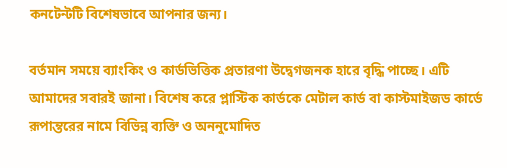কনটেন্টটি বিশেষভাবে আপনার জন্য।

বর্তমান সময়ে ব্যাংকিং ও কার্ডভিত্তিক প্রতারণা উদ্বেগজনক হারে বৃদ্ধি পাচ্ছে। এটি আমাদের সবারই জানা। বিশেষ করে প্লাস্টিক কার্ডকে মেটাল কার্ড বা কাস্টমাইজড কার্ডে রূপান্তরের নামে বিভিন্ন ব্যক্তি ও অননুমোদিত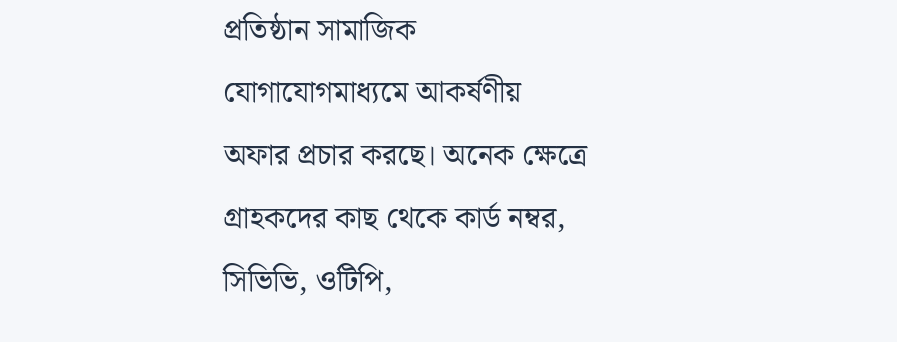প্রতিষ্ঠান সামাজিক যোগাযোগমাধ্যমে আকর্ষণীয় অফার প্রচার করছে। অনেক ক্ষেত্রে গ্রাহকদের কাছ থেকে কার্ড নম্বর, সিভিভি, ওটিপি,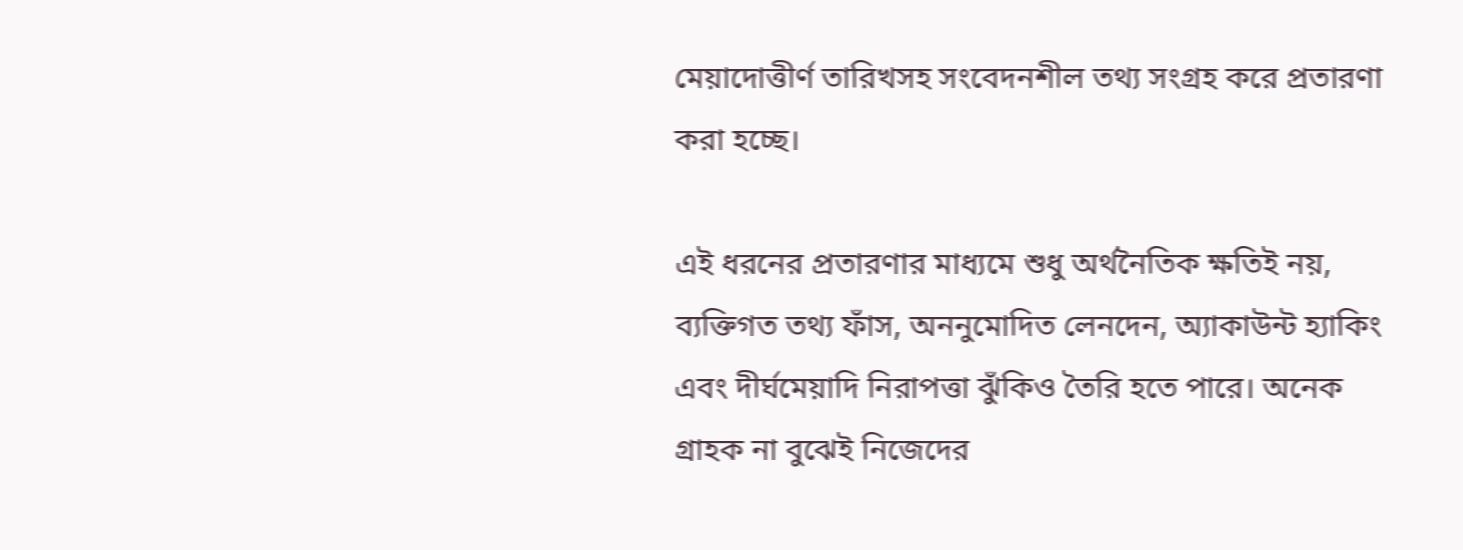মেয়াদোত্তীর্ণ তারিখসহ সংবেদনশীল তথ্য সংগ্রহ করে প্রতারণা করা হচ্ছে।

এই ধরনের প্রতারণার মাধ্যমে শুধু অর্থনৈতিক ক্ষতিই নয়, ব্যক্তিগত তথ্য ফাঁস, অননুমোদিত লেনদেন, অ্যাকাউন্ট হ্যাকিং এবং দীর্ঘমেয়াদি নিরাপত্তা ঝুঁকিও তৈরি হতে পারে। অনেক গ্রাহক না বুঝেই নিজেদের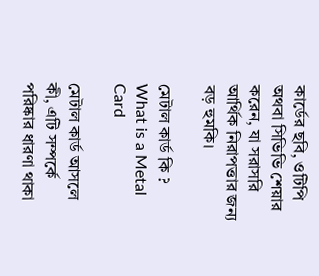কার্ডের ছবি, ওটিপি অথবা সিভিভি শেয়ার করেন, যা সরাসরি আর্থিক নিরাপত্তার জন্য বড় হুমকি।

মেটাল কার্ড কি ?
What is a Metal Card

মেটাল কার্ড আসলে কী, এটি সম্পর্কে পরিষ্কার ধারণা থাকা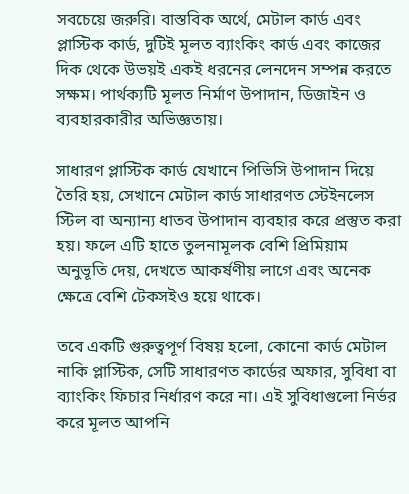সবচেয়ে জরুরি। বাস্তবিক অর্থে, মেটাল কার্ড এবং প্লাস্টিক কার্ড, দুটিই মূলত ব্যাংকিং কার্ড এবং কাজের দিক থেকে উভয়ই একই ধরনের লেনদেন সম্পন্ন করতে সক্ষম। পার্থক্যটি মূলত নির্মাণ উপাদান, ডিজাইন ও ব্যবহারকারীর অভিজ্ঞতায়।

সাধারণ প্লাস্টিক কার্ড যেখানে পিভিসি উপাদান দিয়ে তৈরি হয়, সেখানে মেটাল কার্ড সাধারণত স্টেইনলেস স্টিল বা অন্যান্য ধাতব উপাদান ব্যবহার করে প্রস্তুত করা হয়। ফলে এটি হাতে তুলনামূলক বেশি প্রিমিয়াম অনুভূতি দেয়, দেখতে আকর্ষণীয় লাগে এবং অনেক ক্ষেত্রে বেশি টেকসইও হয়ে থাকে।

তবে একটি গুরুত্বপূর্ণ বিষয় হলো, কোনো কার্ড মেটাল নাকি প্লাস্টিক, সেটি সাধারণত কার্ডের অফার, সুবিধা বা ব্যাংকিং ফিচার নির্ধারণ করে না। এই সুবিধাগুলো নির্ভর করে মূলত আপনি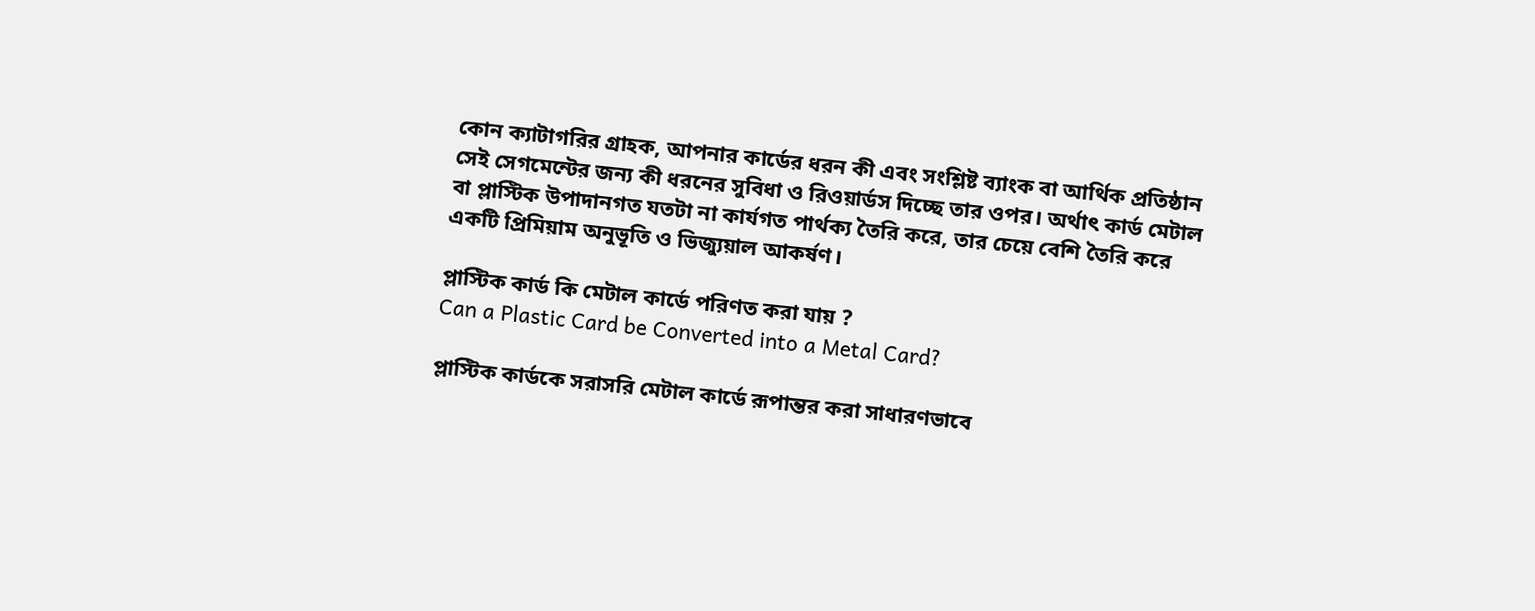কোন ক্যাটাগরির গ্রাহক, আপনার কার্ডের ধরন কী এবং সংশ্লিষ্ট ব্যাংক বা আর্থিক প্রতিষ্ঠান সেই সেগমেন্টের জন্য কী ধরনের সুবিধা ও রিওয়ার্ডস দিচ্ছে তার ওপর। অর্থাৎ কার্ড মেটাল বা প্লাস্টিক উপাদানগত যতটা না কার্যগত পার্থক্য তৈরি করে, তার চেয়ে বেশি তৈরি করে একটি প্রিমিয়াম অনুভূতি ও ভিজ্যুয়াল আকর্ষণ।

প্লাস্টিক কার্ড কি মেটাল কার্ডে পরিণত করা যায় ?
Can a Plastic Card be Converted into a Metal Card?

প্লাস্টিক কার্ডকে সরাসরি মেটাল কার্ডে রূপান্তর করা সাধারণভাবে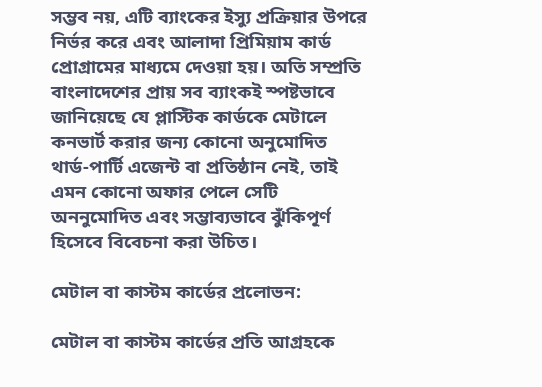সম্ভব নয়, এটি ব্যাংকের ইস্যু প্রক্রিয়ার উপরে নির্ভর করে এবং আলাদা প্রিমিয়াম কার্ড প্রোগ্রামের মাধ্যমে দেওয়া হয়। অতি সম্প্রতি বাংলাদেশের প্রায় সব ব্যাংকই স্পষ্টভাবে জানিয়েছে যে প্লাস্টিক কার্ডকে মেটালে কনভার্ট করার জন্য কোনো অনুমোদিত থার্ড-পার্টি এজেন্ট বা প্রতিষ্ঠান নেই, তাই এমন কোনো অফার পেলে সেটি অননুমোদিত এবং সম্ভাব্যভাবে ঝুঁকিপূর্ণ হিসেবে বিবেচনা করা উচিত।

মেটাল বা কাস্টম কার্ডের প্রলোভন:

মেটাল বা কাস্টম কার্ডের প্রতি আগ্রহকে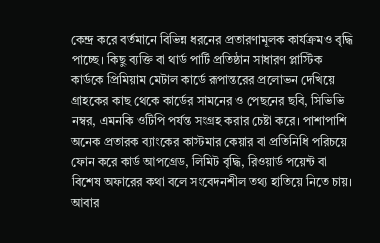কেন্দ্র করে বর্তমানে বিভিন্ন ধরনের প্রতারণামূলক কার্যক্রমও বৃদ্ধি পাচ্ছে। কিছু ব্যক্তি বা থার্ড পার্টি প্রতিষ্ঠান সাধারণ প্লাস্টিক কার্ডকে প্রিমিয়াম মেটাল কার্ডে রূপান্তরের প্রলোভন দেখিয়ে গ্রাহকের কাছ থেকে কার্ডের সামনের ও পেছনের ছবি, সিভিভি নম্বর, এমনকি ওটিপি পর্যন্ত সংগ্রহ করার চেষ্টা করে। পাশাপাশি অনেক প্রতারক ব্যাংকের কাস্টমার কেয়ার বা প্রতিনিধি পরিচয়ে ফোন করে কার্ড আপগ্রেড, লিমিট বৃদ্ধি, রিওয়ার্ড পয়েন্ট বা বিশেষ অফারের কথা বলে সংবেদনশীল তথ্য হাতিয়ে নিতে চায়। আবার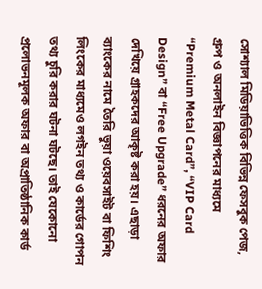সোশ্যাল মিডিয়াভিত্তিক বিভিন্ন ফেসবুক পেজ, গ্রুপ ও অনলাইন বিজ্ঞাপনের মাধ্যমে “Premium Metal Card”, “VIP Card Design” বা “Free Upgrade” ধরনের অফার দেখিয়ে গ্রাহকদের আকৃষ্ট করা হয়। এছাড়া ব্যাংকের নামে তৈরি ভুয়া ওয়েবসাইট বা ফিশিং লিংকের মাধ্যমেও লগইন তথ্য ও কার্ডের গোপন তথ্য চুরি করার ঘটনা ঘটছে। তাই যেকোনো প্রলোভনমূলক অফার বা অপ্রাতিষ্ঠানিক কার্ড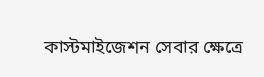কাস্টমাইজেশন সেবার ক্ষেত্রে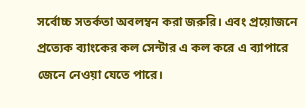সর্বোচ্চ সতর্কতা অবলম্বন করা জরুরি। এবং প্রয়োজনে প্রত্যেক ব্যাংকের কল সেন্টার এ কল করে এ ব্যাপারে জেনে নেওয়া যেতে পারে।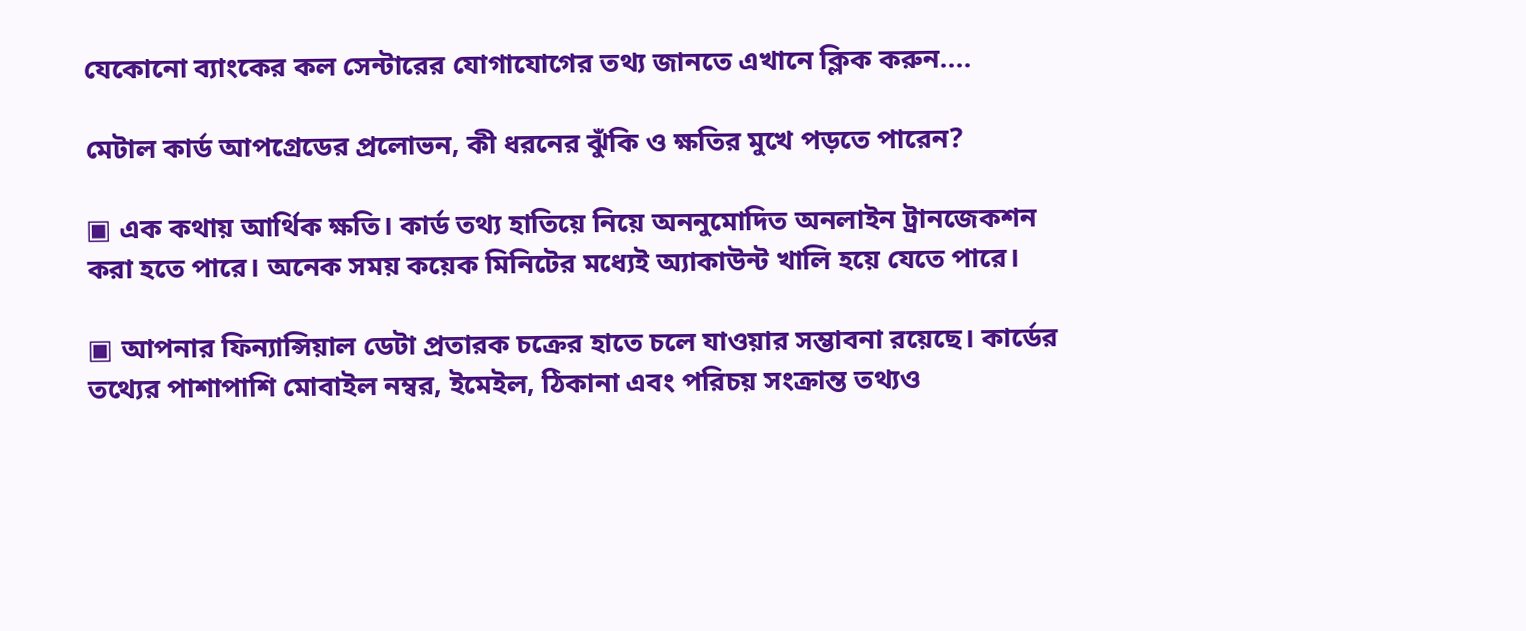যেকোনো ব্যাংকের কল সেন্টারের যোগাযোগের তথ্য জানতে এখানে ক্লিক করুন....

মেটাল কার্ড আপগ্রেডের প্রলোভন, কী ধরনের ঝুঁকি ও ক্ষতির মুখে পড়তে পারেন?

▣ এক কথায় আর্থিক ক্ষতি। কার্ড তথ্য হাতিয়ে নিয়ে অননুমোদিত অনলাইন ট্রানজেকশন করা হতে পারে। অনেক সময় কয়েক মিনিটের মধ্যেই অ্যাকাউন্ট খালি হয়ে যেতে পারে।

▣ আপনার ফিন্যান্সিয়াল ডেটা প্রতারক চক্রের হাতে চলে যাওয়ার সম্ভাবনা রয়েছে। কার্ডের তথ্যের পাশাপাশি মোবাইল নম্বর, ইমেইল, ঠিকানা এবং পরিচয় সংক্রান্ত তথ্যও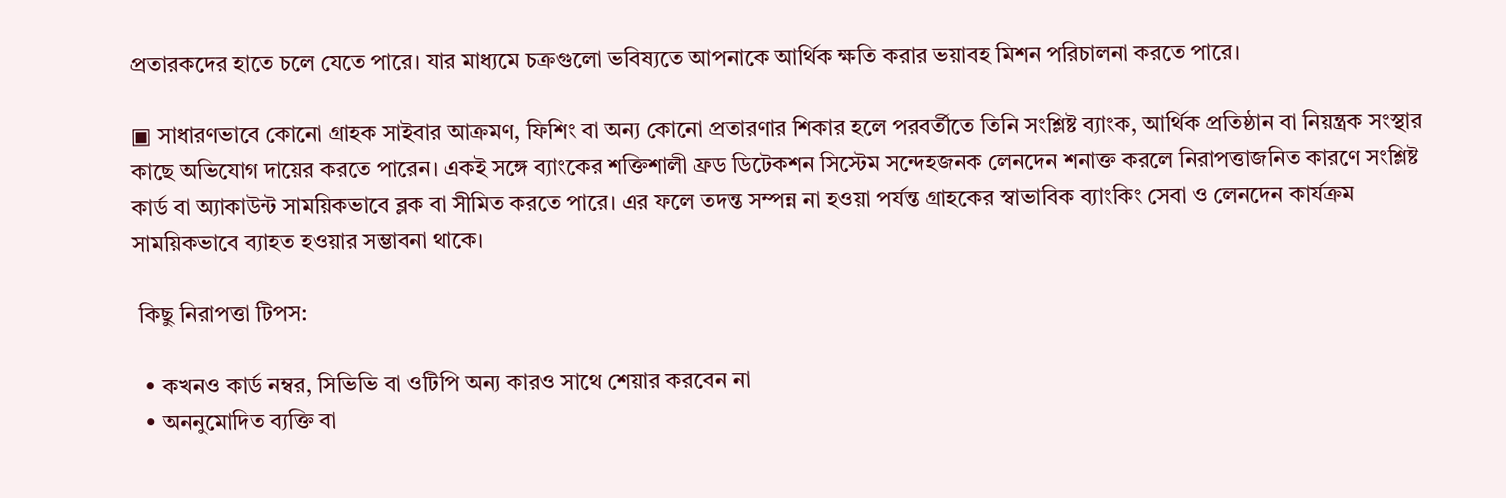প্রতারকদের হাতে চলে যেতে পারে। যার মাধ্যমে চক্রগুলো ভবিষ্যতে আপনাকে আর্থিক ক্ষতি করার ভয়াবহ মিশন পরিচালনা করতে পারে।

▣ সাধারণভাবে কোনো গ্রাহক সাইবার আক্রমণ, ফিশিং বা অন্য কোনো প্রতারণার শিকার হলে পরবর্তীতে তিনি সংশ্লিষ্ট ব্যাংক, আর্থিক প্রতিষ্ঠান বা নিয়ন্ত্রক সংস্থার কাছে অভিযোগ দায়ের করতে পারেন। একই সঙ্গে ব্যাংকের শক্তিশালী ফ্রড ডিটেকশন সিস্টেম সন্দেহজনক লেনদেন শনাক্ত করলে নিরাপত্তাজনিত কারণে সংশ্লিষ্ট কার্ড বা অ্যাকাউন্ট সাময়িকভাবে ব্লক বা সীমিত করতে পারে। এর ফলে তদন্ত সম্পন্ন না হওয়া পর্যন্ত গ্রাহকের স্বাভাবিক ব্যাংকিং সেবা ও লেনদেন কার্যক্রম সাময়িকভাবে ব্যাহত হওয়ার সম্ভাবনা থাকে।

 কিছু নিরাপত্তা টিপস:

  • কখনও কার্ড নম্বর, সিভিভি বা ওটিপি অন্য কারও সাথে শেয়ার করবেন না
  • অননুমোদিত ব্যক্তি বা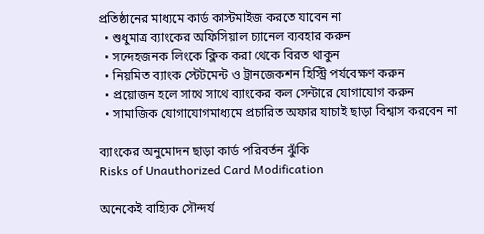প্রতিষ্ঠানের মাধ্যমে কার্ড কাস্টমাইজ করতে যাবেন না
  • শুধুমাত্র ব্যাংকের অফিসিয়াল চ্যানেল ব্যবহার করুন
  • সন্দেহজনক লিংকে ক্লিক করা থেকে বিরত থাকুন
  • নিয়মিত ব্যাংক স্টেটমেন্ট ও ট্রানজেকশন হিস্ট্রি পর্যবেক্ষণ করুন
  • প্রয়োজন হলে সাথে সাথে ব্যাংকের কল সেন্টারে যোগাযোগ করুন
  • সামাজিক যোগাযোগমাধ্যমে প্রচারিত অফার যাচাই ছাড়া বিশ্বাস করবেন না

ব্যাংকের অনুমোদন ছাড়া কার্ড পরিবর্তন ঝুঁকি
Risks of Unauthorized Card Modification

অনেকেই বাহ্যিক সৌন্দর্য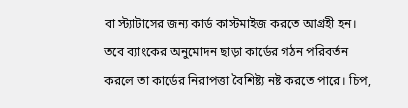বা স্ট্যাটাসের জন্য কার্ড কাস্টমাইজ করতে আগ্রহী হন। তবে ব্যাংকের অনুমোদন ছাড়া কার্ডের গঠন পরিবর্তন করলে তা কার্ডের নিরাপত্তা বৈশিষ্ট্য নষ্ট করতে পারে। চিপ,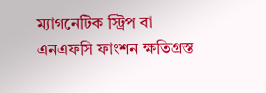ম্যাগনেটিক স্ট্রিপ বা এনএফসি ফাংশন ক্ষতিগ্রস্ত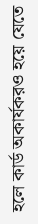হলে কার্ড অকার্যকরও হয়ে যেতে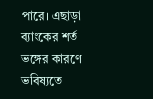পারে। এছাড়া ব্যাংকের শর্ত ভঙ্গের কারণে ভবিষ্যতে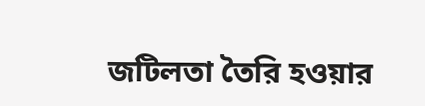জটিলতা তৈরি হওয়ার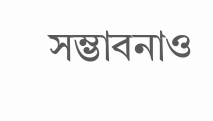সম্ভাবনাও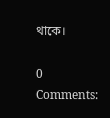থাকে।

0 Comments: